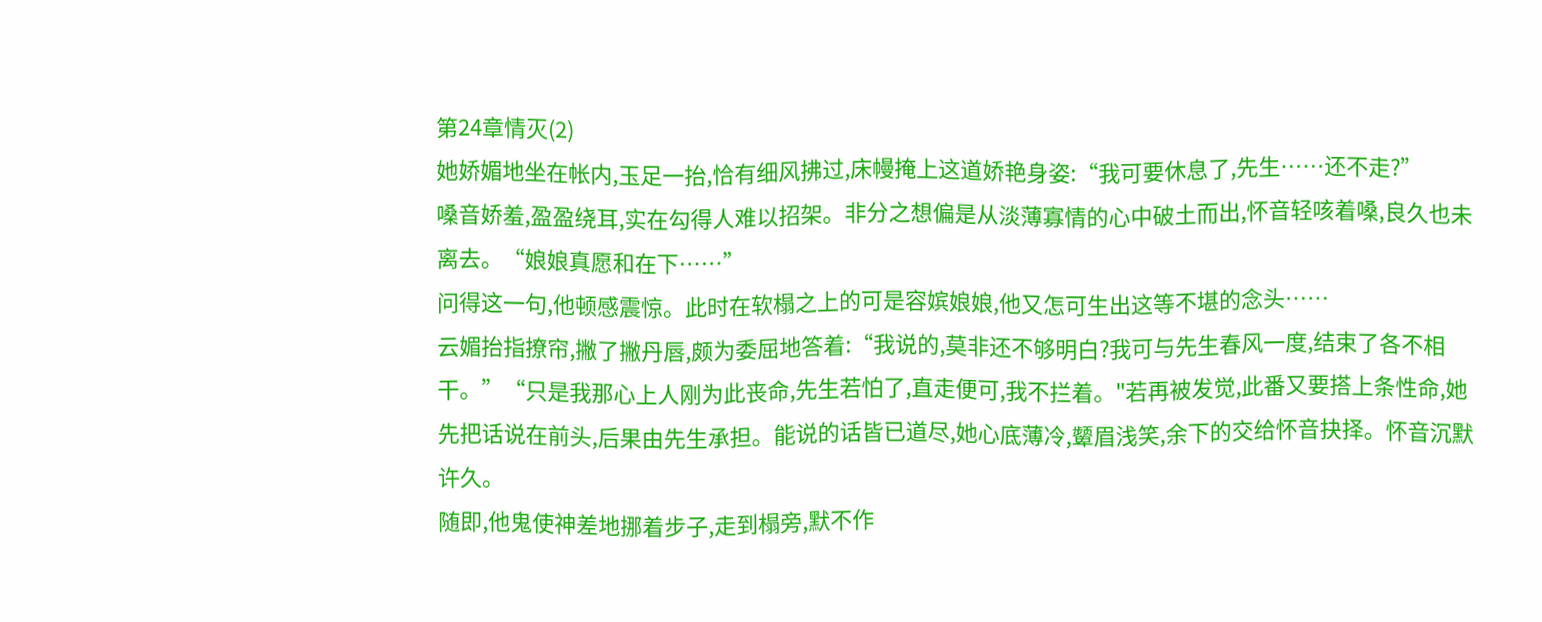第24章情灭(2)
她娇媚地坐在帐内,玉足一抬,恰有细风拂过,床幔掩上这道娇艳身姿:“我可要休息了,先生……还不走?”
嗓音娇羞,盈盈绕耳,实在勾得人难以招架。非分之想偏是从淡薄寡情的心中破土而出,怀音轻咳着嗓,良久也未离去。“娘娘真愿和在下……”
问得这一句,他顿感震惊。此时在软榻之上的可是容嫔娘娘,他又怎可生出这等不堪的念头……
云媚抬指撩帘,撇了撇丹唇,颇为委屈地答着:“我说的,莫非还不够明白?我可与先生春风一度,结束了各不相干。”“只是我那心上人刚为此丧命,先生若怕了,直走便可,我不拦着。"若再被发觉,此番又要搭上条性命,她先把话说在前头,后果由先生承担。能说的话皆已道尽,她心底薄冷,颦眉浅笑,余下的交给怀音抉择。怀音沉默许久。
随即,他鬼使神差地挪着步子,走到榻旁,默不作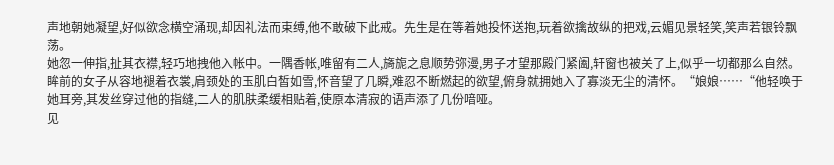声地朝她凝望,好似欲念横空涌现,却因礼法而束缚,他不敢破下此戒。先生是在等着她投怀送抱,玩着欲擒故纵的把戏,云媚见景轻笑,笑声若银铃飘荡。
她忽一伸指,扯其衣襟,轻巧地拽他入帐中。一隅香帐,唯留有二人,旖旎之息顺势弥漫,男子才望那殿门紧阖,轩窗也被关了上,似乎一切都那么自然。
眸前的女子从容地褪着衣裳,肩颈处的玉肌白皙如雪,怀音望了几瞬,难忍不断燃起的欲望,俯身就拥她入了寡淡无尘的清怀。“娘娘……“他轻唤于她耳旁,其发丝穿过他的指缝,二人的肌肤柔缓相贴着,使原本清寂的语声添了几份喑哑。
见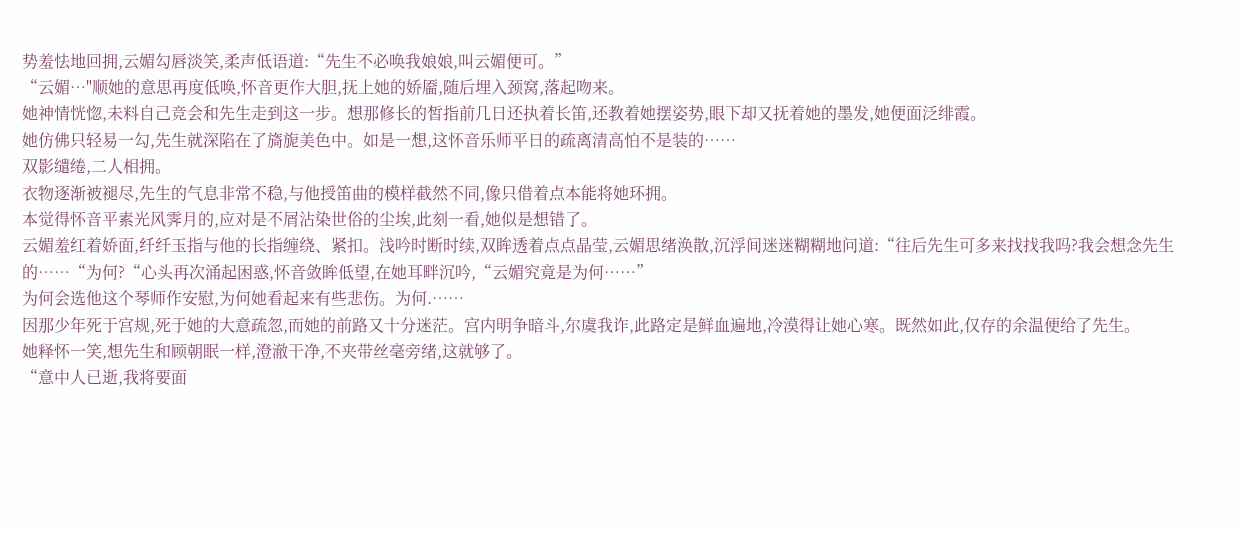势羞怯地回拥,云媚勾唇淡笑,柔声低语道:“先生不必唤我娘娘,叫云媚便可。”
“云媚…"顺她的意思再度低唤,怀音更作大胆,抚上她的娇靥,随后埋入颈窝,落起吻来。
她神情恍惚,未料自己竞会和先生走到这一步。想那修长的皙指前几日还执着长笛,还教着她摆姿势,眼下却又抚着她的墨发,她便面泛绯霞。
她仿佛只轻易一勾,先生就深陷在了旖旎美色中。如是一想,这怀音乐师平日的疏离清高怕不是装的……
双影缱绻,二人相拥。
衣物逐渐被褪尽,先生的气息非常不稳,与他授笛曲的模样截然不同,像只借着点本能将她环拥。
本觉得怀音平素光风霁月的,应对是不屑沾染世俗的尘埃,此刻一看,她似是想错了。
云媚羞红着娇面,纤纤玉指与他的长指缠绕、紧扣。浅吟时断时续,双眸透着点点晶莹,云媚思绪涣散,沉浮间迷迷糊糊地问道:“往后先生可多来找找我吗?我会想念先生的……“为何?“心头再次涌起困惑,怀音敛眸低望,在她耳畔沉吟,“云媚究竟是为何……”
为何会选他这个琴师作安慰,为何她看起来有些悲伤。为何.……
因那少年死于宫规,死于她的大意疏忽,而她的前路又十分迷茫。宫内明争暗斗,尔虞我诈,此路定是鲜血遍地,冷漠得让她心寒。既然如此,仅存的余温便给了先生。
她释怀一笑,想先生和顾朝眠一样,澄澈干净,不夹带丝毫旁绪,这就够了。
“意中人已逝,我将要面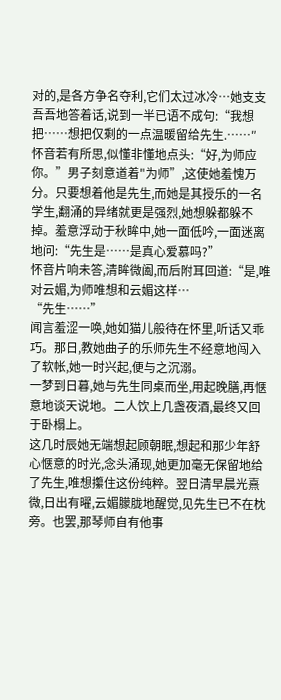对的,是各方争名夺利,它们太过冰冷…她支支吾吾地答着话,说到一半已语不成句:“我想把……想把仅剩的一点温暖留给先生.……″
怀音若有所思,似懂非懂地点头:“好,为师应你。”男子刻意道着"为师”,这使她羞愧万分。只要想着他是先生,而她是其授乐的一名学生,翻涌的异绪就更是强烈,她想躲都躲不掉。羞意浮动于秋眸中,她一面低吟,一面迷离地问:“先生是……是真心爱慕吗?”
怀音片响未答,清眸微阖,而后附耳回道:“是,唯对云媚,为师唯想和云媚这样…
“先生……”
闻言羞涩一唤,她如猫儿般待在怀里,听话又乖巧。那日,教她曲子的乐师先生不经意地闯入了软帐,她一时兴起,便与之沉溺。
一梦到日暮,她与先生同桌而坐,用起晚膳,再惬意地谈天说地。二人饮上几盏夜酒,最终又回于卧榻上。
这几时辰她无端想起顾朝眠,想起和那少年舒心惬意的时光,念头涌现,她更加毫无保留地给了先生,唯想攥住这份纯粹。翌日清早晨光熹微,日出有曜,云媚朦胧地醒觉,见先生已不在枕旁。也罢,那琴师自有他事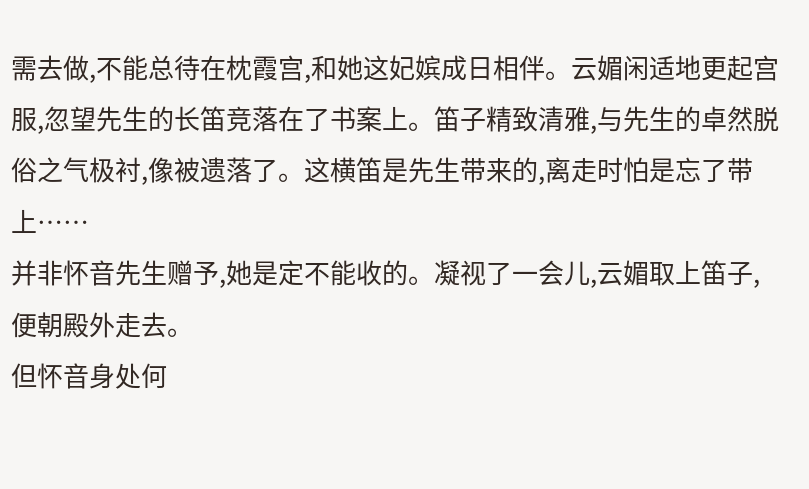需去做,不能总待在枕霞宫,和她这妃嫔成日相伴。云媚闲适地更起宫服,忽望先生的长笛竞落在了书案上。笛子精致清雅,与先生的卓然脱俗之气极衬,像被遗落了。这横笛是先生带来的,离走时怕是忘了带上……
并非怀音先生赠予,她是定不能收的。凝视了一会儿,云媚取上笛子,便朝殿外走去。
但怀音身处何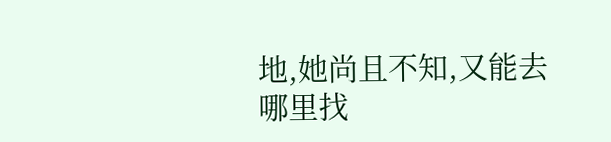地,她尚且不知,又能去哪里找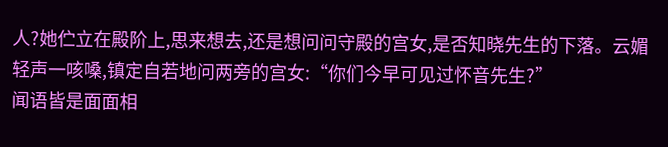人?她伫立在殿阶上,思来想去,还是想问问守殿的宫女,是否知晓先生的下落。云媚轻声一咳嗓,镇定自若地问两旁的宫女:“你们今早可见过怀音先生?”
闻语皆是面面相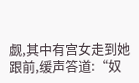觑,其中有宫女走到她跟前,缓声答道:“奴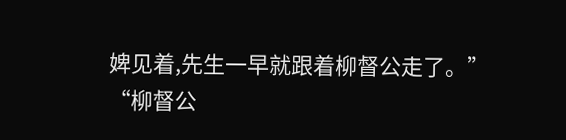婢见着,先生一早就跟着柳督公走了。”
“柳督公